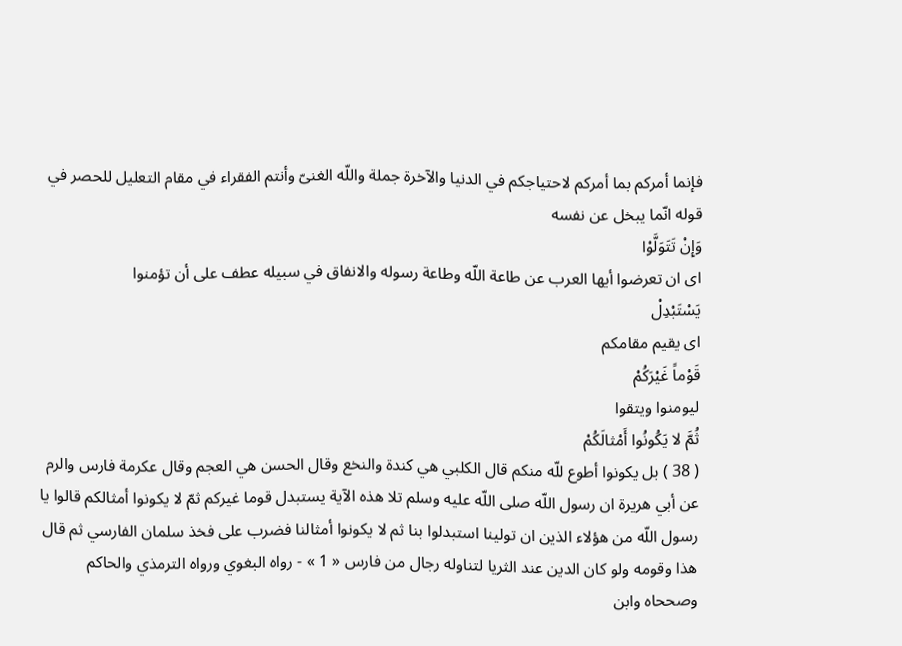فإنما أمركم بما أمركم لاحتياجكم في الدنيا والآخرة جملة واللّه الغنىّ وأنتم الفقراء في مقام التعليل للحصر في قوله انّما يبخل عن نفسه
وَإِنْ تَتَوَلَّوْا
اى ان تعرضوا أيها العرب عن طاعة اللّه وطاعة رسوله والانفاق في سبيله عطف على أن تؤمنوا
يَسْتَبْدِلْ
اى يقيم مقامكم
قَوْماً غَيْرَكُمْ
ليومنوا ويتقوا
ثُمَّ لا يَكُونُوا أَمْثالَكُمْ
( 38 ) بل يكونوا أطوع للّه منكم قال الكلبي هي كندة والنخع وقال الحسن هي العجم وقال عكرمة فارس والرم عن أبي هريرة ان رسول اللّه صلى اللّه عليه وسلم تلا هذه الآية يستبدل قوما غيركم ثمّ لا يكونوا أمثالكم قالوا يا رسول اللّه من هؤلاء الذين ان تولينا استبدلوا بنا ثم لا يكونوا أمثالنا فضرب على فخذ سلمان الفارسي ثم قال هذا وقومه ولو كان الدين عند الثريا لتناوله رجال من فارس « 1 » - رواه البغوي ورواه الترمذي والحاكم وصححاه وابن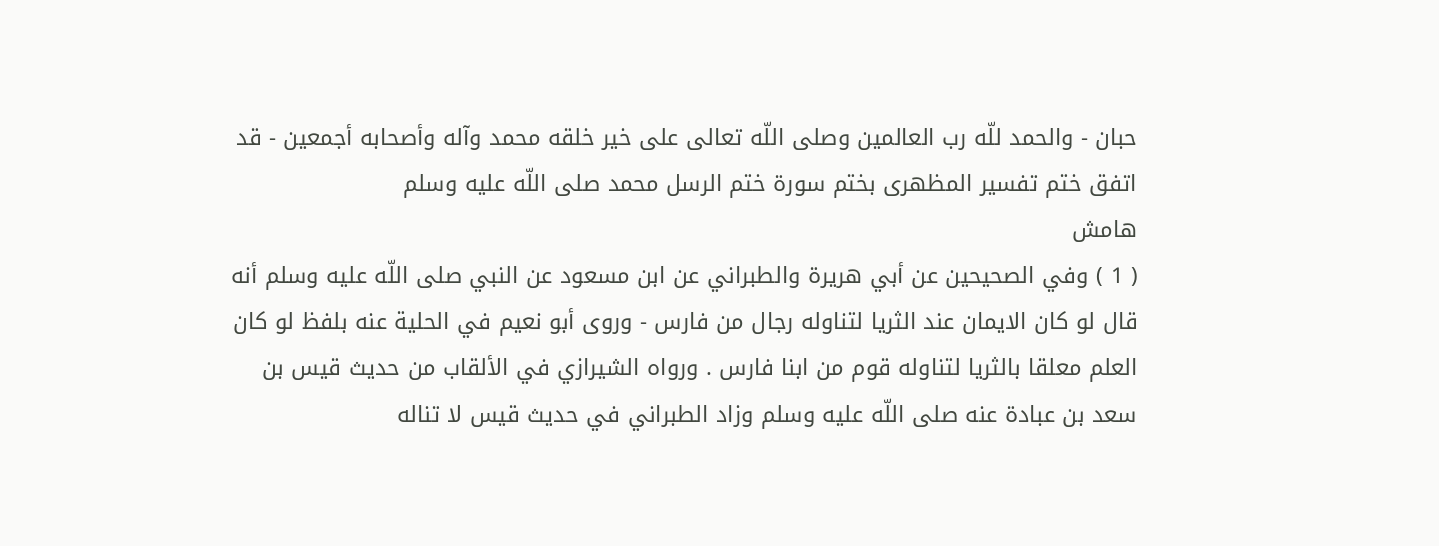حبان - والحمد للّه رب العالمين وصلى اللّه تعالى على خير خلقه محمد وآله وأصحابه أجمعين - قد اتفق ختم تفسير المظهرى بختم سورة ختم الرسل محمد صلى اللّه عليه وسلم
هامش
( 1 ) وفي الصحيحين عن أبي هريرة والطبراني عن ابن مسعود عن النبي صلى اللّه عليه وسلم أنه قال لو كان الايمان عند الثريا لتناوله رجال من فارس - وروى أبو نعيم في الحلية عنه بلفظ لو كان العلم معلقا بالثريا لتناوله قوم من ابنا فارس . ورواه الشيرازي في الألقاب من حديث قيس بن سعد بن عبادة عنه صلى اللّه عليه وسلم وزاد الطبراني في حديث قيس لا تناله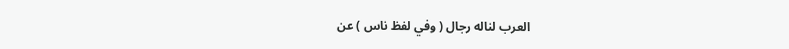العرب لناله رجال ( وفي لفظ ناس ) عن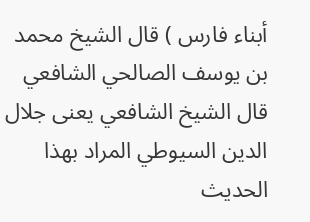أبناء فارس ) قال الشيخ محمد بن يوسف الصالحي الشافعي قال الشيخ الشافعي يعنى جلال الدين السيوطي المراد بهذا الحديث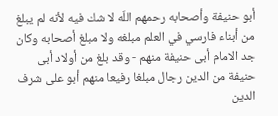أبو حنيفة وأصحابه رحمهم اللّه لا شك فيه لأنه لم يبلغ من أبناء فارسي في العلم مبلغه ولا مبلغ أصحابه وكان جد الامام أبى حنيفة منهم - وقد بلغ من أولاد أبى حنيفة من الدين رجال مبلغا رفيعا منهم أبو على شرف الدين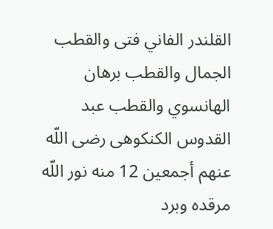القلندر الفاني فتى والقطب الجمال والقطب برهان الهانسوي والقطب عبد القدوس الكنكوهى رضى اللّه عنهم أجمعين 12 منه نور اللّه مرقده وبرد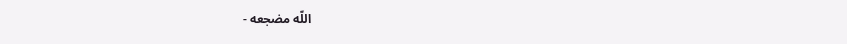اللّه مضجعه -